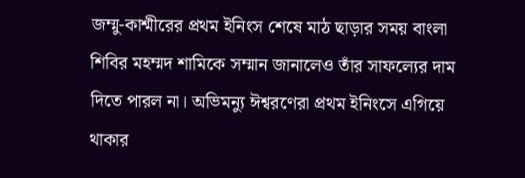জম্মু-কাশ্মীরের প্রথম ইনিংস শেষে মাঠ ছাড়ার সময় বাংলা শিবির মহম্মদ শামিকে সম্মান জানালেও তাঁর সাফল্যের দাম দিতে পারল না। অভিমন্যু ঈশ্বরণেরা প্রথম ইনিংসে এগিয়ে থাকার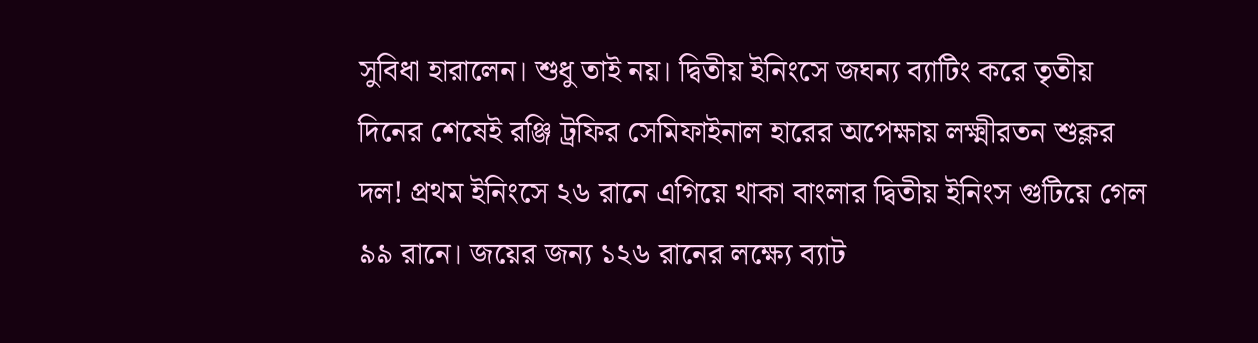সুবিধা হারালেন। শুধু তাই নয়। দ্বিতীয় ইনিংসে জঘন্য ব্যাটিং করে তৃতীয় দিনের শেষেই রঞ্জি ট্রফির সেমিফাইনাল হারের অপেক্ষায় লক্ষ্মীরতন শুক্লর দল! প্রথম ইনিংসে ২৬ রানে এগিয়ে থাকা বাংলার দ্বিতীয় ইনিংস গুটিয়ে গেল ৯৯ রানে। জয়ের জন্য ১২৬ রানের লক্ষ্যে ব্যাট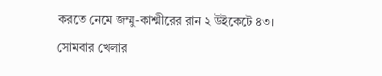করতে নেমে জম্মু-কাশ্মীরের রান ২ উইকেটে ৪৩।
সোমবার খেলার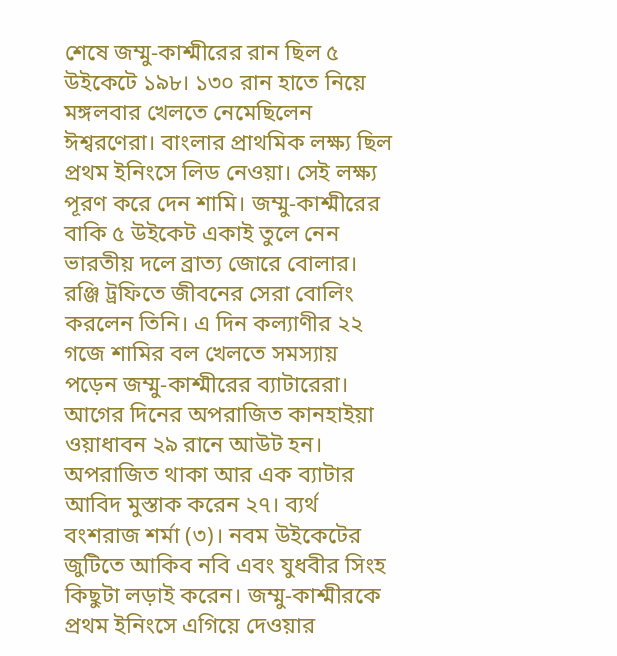শেষে জম্মু-কাশ্মীরের রান ছিল ৫ উইকেটে ১৯৮। ১৩০ রান হাতে নিয়ে মঙ্গলবার খেলতে নেমেছিলেন ঈশ্বরণেরা। বাংলার প্রাথমিক লক্ষ্য ছিল প্রথম ইনিংসে লিড নেওয়া। সেই লক্ষ্য পূরণ করে দেন শামি। জম্মু-কাশ্মীরের বাকি ৫ উইকেট একাই তুলে নেন ভারতীয় দলে ব্রাত্য জোরে বোলার। রঞ্জি ট্রফিতে জীবনের সেরা বোলিং করলেন তিনি। এ দিন কল্যাণীর ২২ গজে শামির বল খেলতে সমস্যায় পড়েন জম্মু-কাশ্মীরের ব্যাটারেরা। আগের দিনের অপরাজিত কানহাইয়া ওয়াধাবন ২৯ রানে আউট হন। অপরাজিত থাকা আর এক ব্যাটার আবিদ মুস্তাক করেন ২৭। ব্যর্থ বংশরাজ শর্মা (৩)। নবম উইকেটের জুটিতে আকিব নবি এবং যুধবীর সিংহ কিছুটা লড়াই করেন। জম্মু-কাশ্মীরকে প্রথম ইনিংসে এগিয়ে দেওয়ার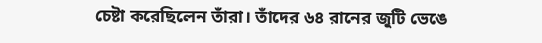চেষ্টা করেছিলেন তাঁরা। তাঁদের ৬৪ রানের জুটি ভেঙে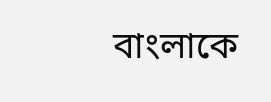বাংলাকে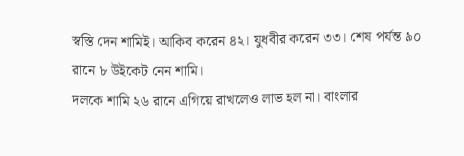স্বস্তি দেন শামিই। আকিব করেন ৪২। যুধবীর করেন ৩৩। শেষ পর্যন্ত ৯০ রানে ৮ উইকেট নেন শামি।
দলকে শামি ২৬ রানে এগিয়ে রাখলেও লাভ হল না। বাংলার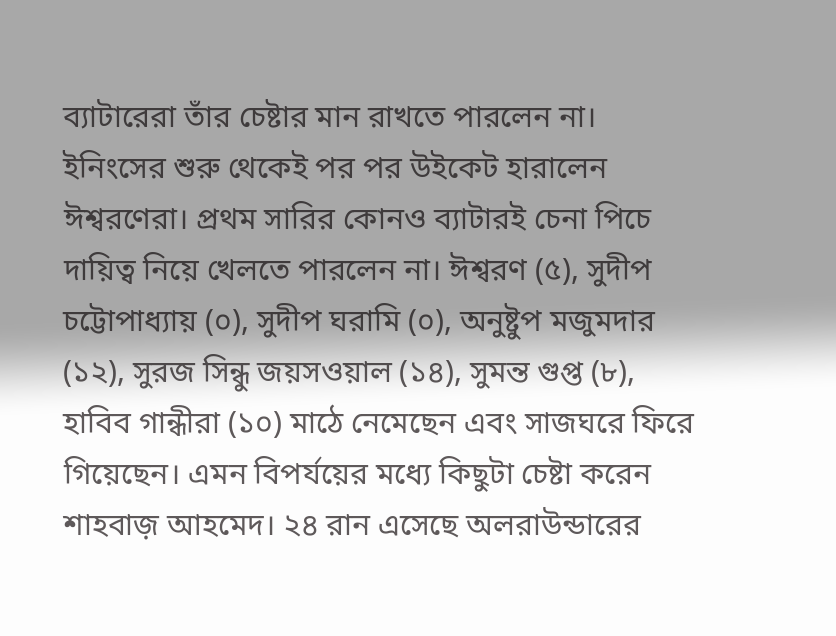ব্যাটারেরা তাঁর চেষ্টার মান রাখতে পারলেন না। ইনিংসের শুরু থেকেই পর পর উইকেট হারালেন ঈশ্বরণেরা। প্রথম সারির কোনও ব্যাটারই চেনা পিচে দায়িত্ব নিয়ে খেলতে পারলেন না। ঈশ্বরণ (৫), সুদীপ চট্টোপাধ্যায় (০), সুদীপ ঘরামি (০), অনুষ্টুপ মজুমদার (১২), সুরজ সিন্ধু জয়সওয়াল (১৪), সুমন্ত গুপ্ত (৮), হাবিব গান্ধীরা (১০) মাঠে নেমেছেন এবং সাজঘরে ফিরে গিয়েছেন। এমন বিপর্যয়ের মধ্যে কিছুটা চেষ্টা করেন শাহবাজ় আহমেদ। ২৪ রান এসেছে অলরাউন্ডারের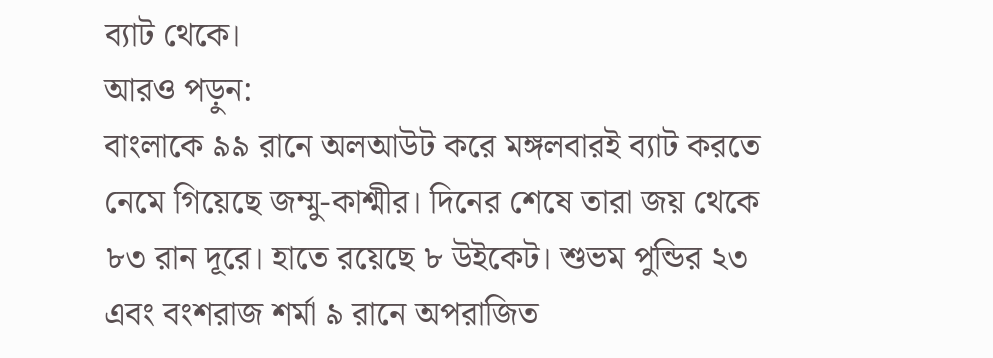ব্যাট থেকে।
আরও পড়ুন:
বাংলাকে ৯৯ রানে অলআউট করে মঙ্গলবারই ব্যাট করতে নেমে গিয়েছে জম্মু-কাশ্মীর। দিনের শেষে তারা জয় থেকে ৮৩ রান দূরে। হাতে রয়েছে ৮ উইকেট। শুভম পুন্ডির ২৩ এবং বংশরাজ শর্মা ৯ রানে অপরাজিত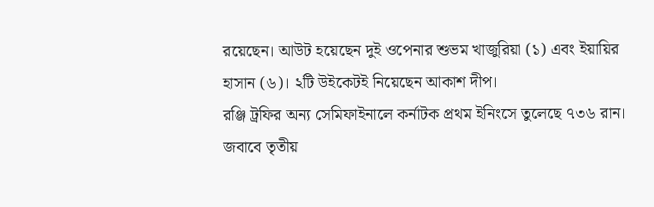রয়েছেন। আউট হয়েছেন দুই ওপেনার শুভম খাজুরিয়া (১) এবং ইয়ায়ির হাসান (৬)। ২টি উইকেটই নিয়েছেন আকাশ দীপ।
রঞ্জি ট্রফির অন্য সেমিফাইনালে কর্নাটক প্রথম ইনিংসে তুলেছে ৭৩৬ রান। জবাবে তৃতীয়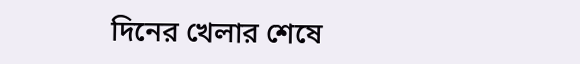দিনের খেলার শেষে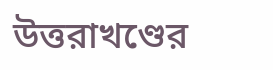উত্তরাখণ্ডের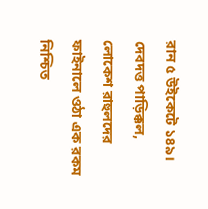রান ৫ উইকেটে ১৪৯। দেবদত্ত পাড়িক্কল, লোকেশ রাহুলদের ফাইনালে ওঠা এক রকম নিশ্চিত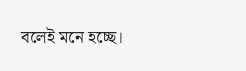বলেই মনে হচ্ছে।